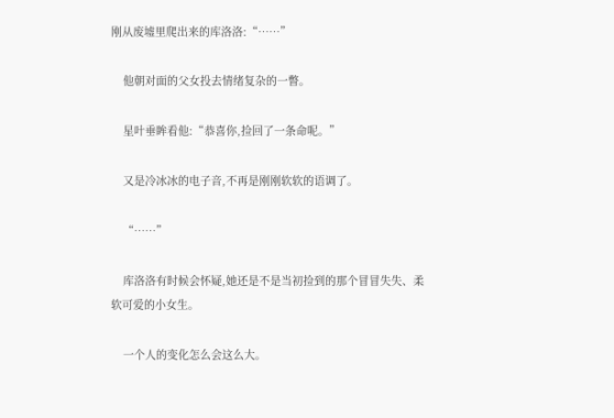刚从废墟里爬出来的库洛洛:“……”

    他朝对面的父女投去情绪复杂的一瞥。

    星叶垂眸看他:“恭喜你,捡回了一条命呢。”

    又是冷冰冰的电子音,不再是刚刚软软的语调了。

    “……”

    库洛洛有时候会怀疑,她还是不是当初捡到的那个冒冒失失、柔软可爱的小女生。

    一个人的变化怎么会这么大。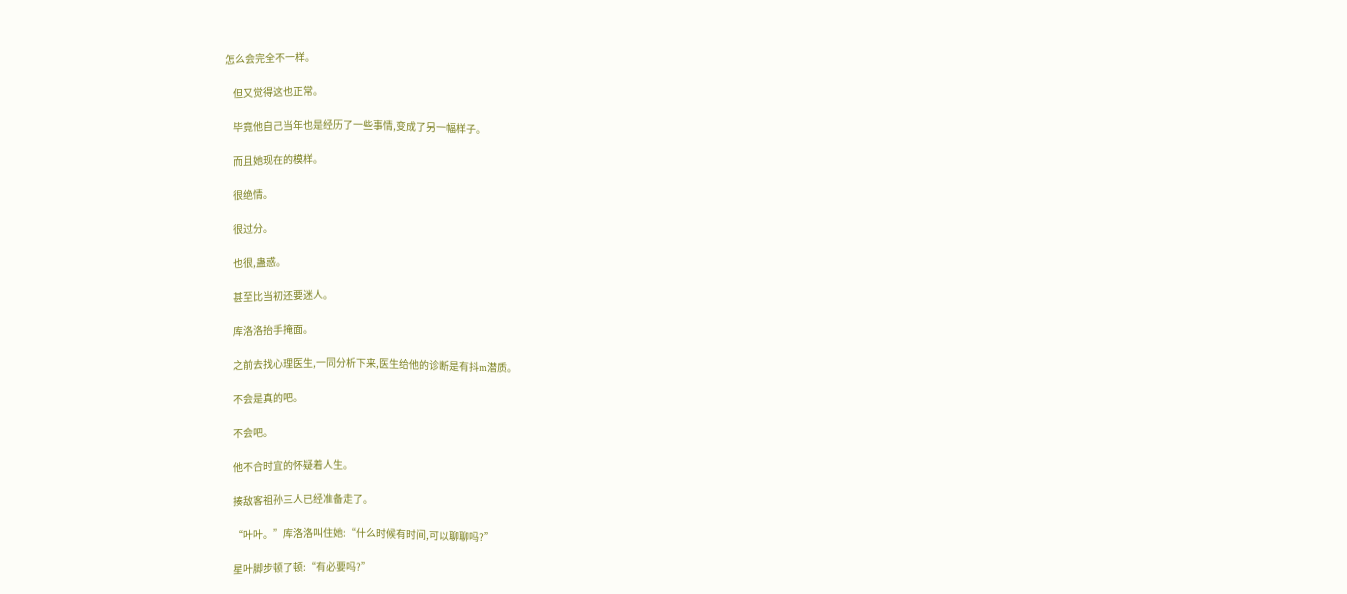怎么会完全不一样。

    但又觉得这也正常。

    毕竟他自己当年也是经历了一些事情,变成了另一幅样子。

    而且她现在的模样。

    很绝情。

    很过分。

    也很,蛊惑。

    甚至比当初还要迷人。

    库洛洛抬手掩面。

    之前去找心理医生,一同分析下来,医生给他的诊断是有抖m潜质。

    不会是真的吧。

    不会吧。

    他不合时宜的怀疑着人生。

    揍敌客祖孙三人已经准备走了。

    “叶叶。”库洛洛叫住她:“什么时候有时间,可以聊聊吗?”

    星叶脚步顿了顿:“有必要吗?”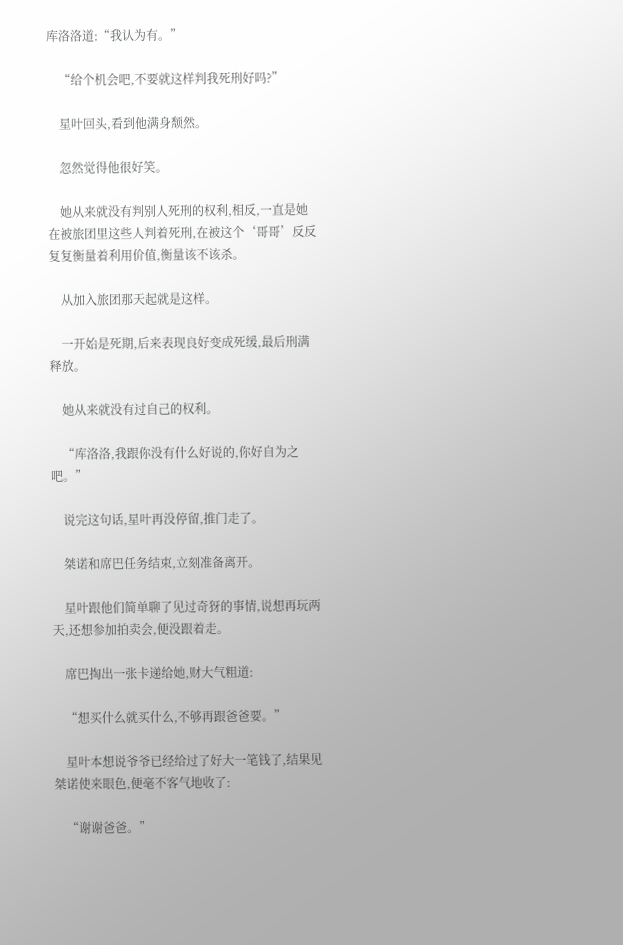库洛洛道:“我认为有。”

    “给个机会吧,不要就这样判我死刑好吗?”

    星叶回头,看到他满身颓然。

    忽然觉得他很好笑。

    她从来就没有判别人死刑的权利,相反,一直是她在被旅团里这些人判着死刑,在被这个‘哥哥’反反复复衡量着利用价值,衡量该不该杀。

    从加入旅团那天起就是这样。

    一开始是死期,后来表现良好变成死缓,最后刑满释放。

    她从来就没有过自己的权利。

    “库洛洛,我跟你没有什么好说的,你好自为之吧。”

    说完这句话,星叶再没停留,推门走了。

    桀诺和席巴任务结束,立刻准备离开。

    星叶跟他们简单聊了见过奇犽的事情,说想再玩两天,还想参加拍卖会,便没跟着走。

    席巴掏出一张卡递给她,财大气粗道:

    “想买什么就买什么,不够再跟爸爸要。”

    星叶本想说爷爷已经给过了好大一笔钱了,结果见桀诺使来眼色,便毫不客气地收了:

    “谢谢爸爸。”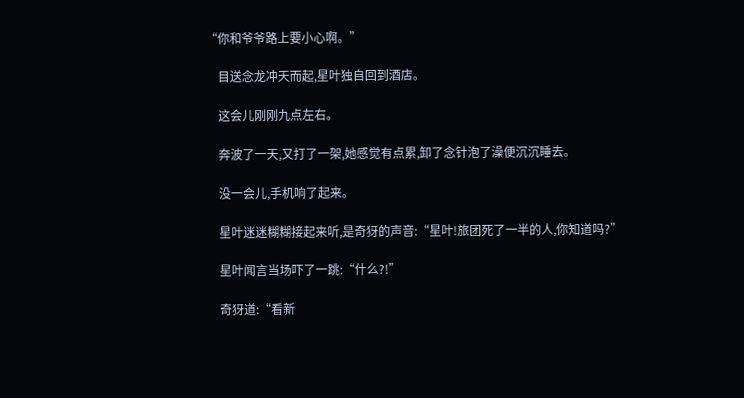“你和爷爷路上要小心啊。”

    目送念龙冲天而起,星叶独自回到酒店。

    这会儿刚刚九点左右。

    奔波了一天,又打了一架,她感觉有点累,卸了念针泡了澡便沉沉睡去。

    没一会儿,手机响了起来。

    星叶迷迷糊糊接起来听,是奇犽的声音:“星叶!旅团死了一半的人,你知道吗?”

    星叶闻言当场吓了一跳:“什么?!”

    奇犽道:“看新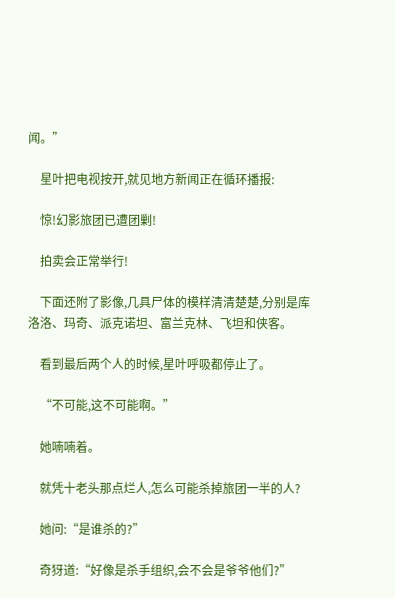闻。”

    星叶把电视按开,就见地方新闻正在循环播报:

    惊!幻影旅团已遭团剿!

    拍卖会正常举行!

    下面还附了影像,几具尸体的模样清清楚楚,分别是库洛洛、玛奇、派克诺坦、富兰克林、飞坦和侠客。

    看到最后两个人的时候,星叶呼吸都停止了。

    “不可能,这不可能啊。”

    她喃喃着。

    就凭十老头那点烂人,怎么可能杀掉旅团一半的人?

    她问:“是谁杀的?”

    奇犽道:“好像是杀手组织,会不会是爷爷他们?”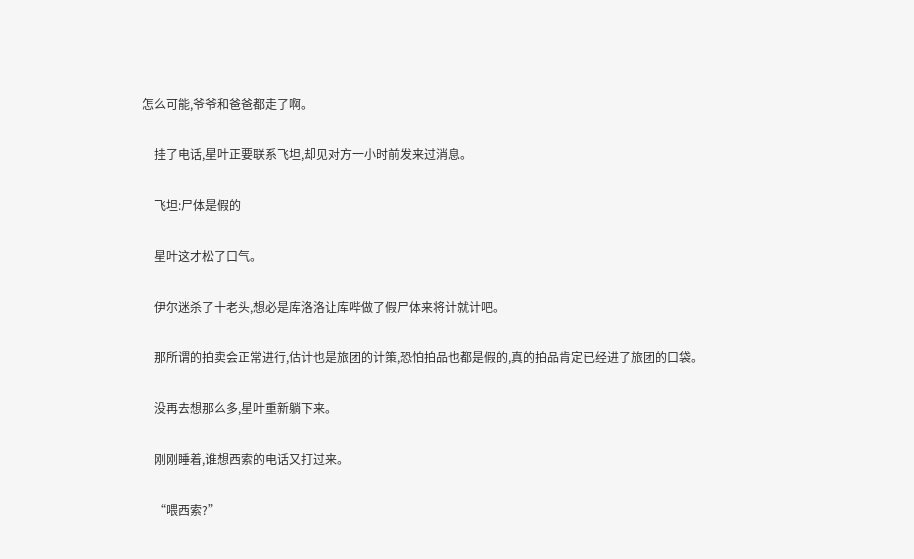怎么可能,爷爷和爸爸都走了啊。

    挂了电话,星叶正要联系飞坦,却见对方一小时前发来过消息。

    飞坦:尸体是假的

    星叶这才松了口气。

    伊尔迷杀了十老头,想必是库洛洛让库哔做了假尸体来将计就计吧。

    那所谓的拍卖会正常进行,估计也是旅团的计策,恐怕拍品也都是假的,真的拍品肯定已经进了旅团的口袋。

    没再去想那么多,星叶重新躺下来。

    刚刚睡着,谁想西索的电话又打过来。

    “喂西索?”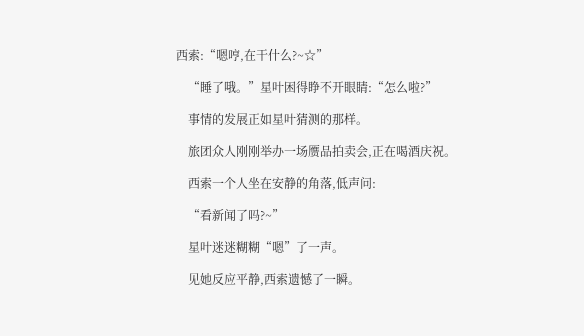西索:“嗯哼,在干什么?~☆”

    “睡了哦。”星叶困得睁不开眼睛:“怎么啦?”

    事情的发展正如星叶猜测的那样。

    旅团众人刚刚举办一场赝品拍卖会,正在喝酒庆祝。

    西索一个人坐在安静的角落,低声问:

    “看新闻了吗?~”

    星叶迷迷糊糊“嗯”了一声。

    见她反应平静,西索遗憾了一瞬。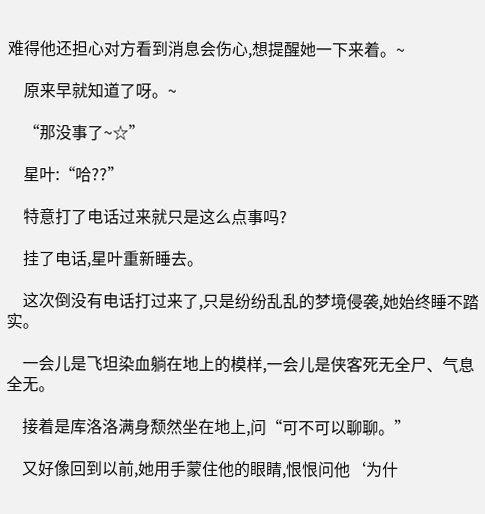难得他还担心对方看到消息会伤心,想提醒她一下来着。~

    原来早就知道了呀。~

    “那没事了~☆”

    星叶:“哈??”

    特意打了电话过来就只是这么点事吗?

    挂了电话,星叶重新睡去。

    这次倒没有电话打过来了,只是纷纷乱乱的梦境侵袭,她始终睡不踏实。

    一会儿是飞坦染血躺在地上的模样,一会儿是侠客死无全尸、气息全无。

    接着是库洛洛满身颓然坐在地上,问“可不可以聊聊。”

    又好像回到以前,她用手蒙住他的眼睛,恨恨问他‘为什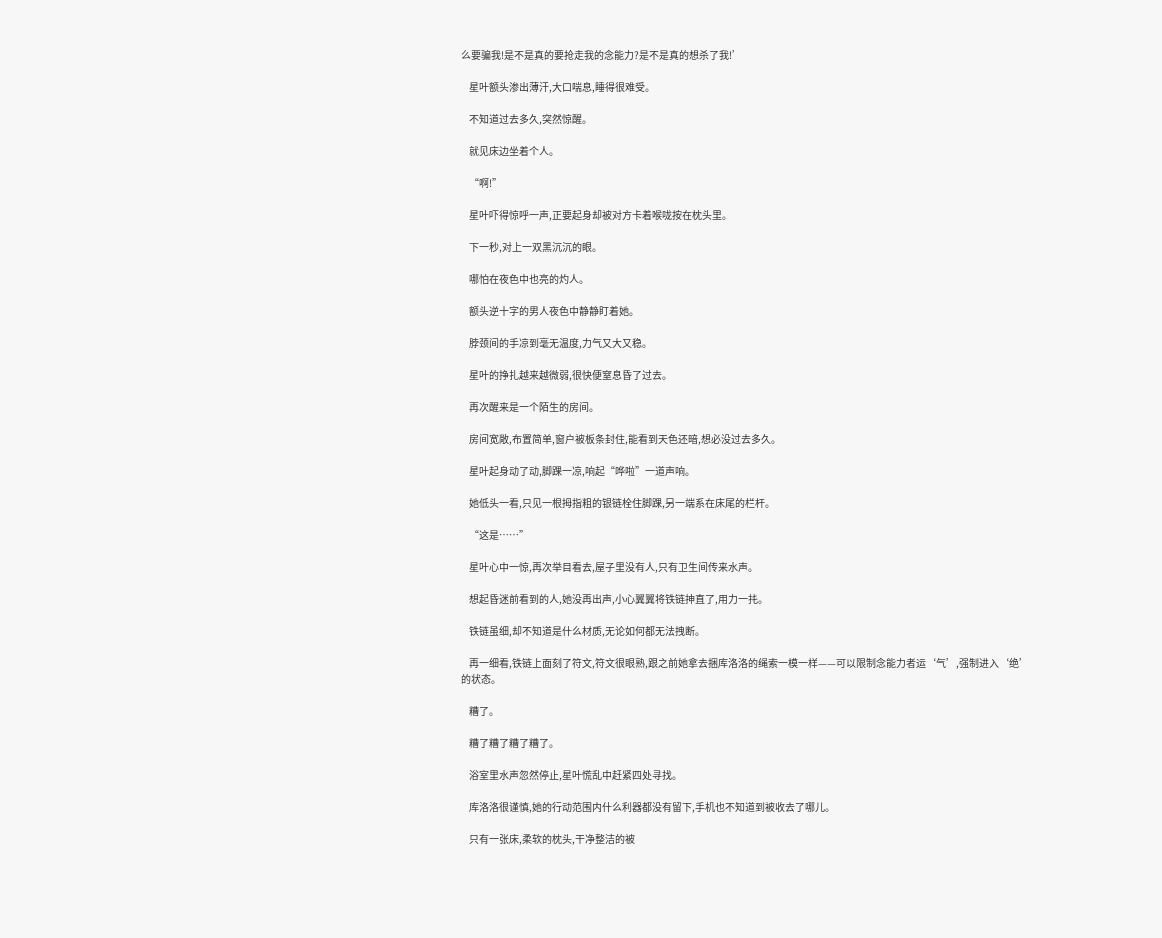么要骗我!是不是真的要抢走我的念能力?是不是真的想杀了我!’

    星叶额头渗出薄汗,大口喘息,睡得很难受。

    不知道过去多久,突然惊醒。

    就见床边坐着个人。

    “啊!”

    星叶吓得惊呼一声,正要起身却被对方卡着喉咙按在枕头里。

    下一秒,对上一双黑沉沉的眼。

    哪怕在夜色中也亮的灼人。

    额头逆十字的男人夜色中静静盯着她。

    脖颈间的手凉到毫无温度,力气又大又稳。

    星叶的挣扎越来越微弱,很快便窒息昏了过去。

    再次醒来是一个陌生的房间。

    房间宽敞,布置简单,窗户被板条封住,能看到天色还暗,想必没过去多久。

    星叶起身动了动,脚踝一凉,响起“哗啦”一道声响。

    她低头一看,只见一根拇指粗的银链栓住脚踝,另一端系在床尾的栏杆。

    “这是……”

    星叶心中一惊,再次举目看去,屋子里没有人,只有卫生间传来水声。

    想起昏迷前看到的人,她没再出声,小心翼翼将铁链抻直了,用力一扥。

    铁链虽细,却不知道是什么材质,无论如何都无法拽断。

    再一细看,铁链上面刻了符文,符文很眼熟,跟之前她拿去捆库洛洛的绳索一模一样——可以限制念能力者运‘气’,强制进入‘绝’的状态。

    糟了。

    糟了糟了糟了糟了。

    浴室里水声忽然停止,星叶慌乱中赶紧四处寻找。

    库洛洛很谨慎,她的行动范围内什么利器都没有留下,手机也不知道到被收去了哪儿。

    只有一张床,柔软的枕头,干净整洁的被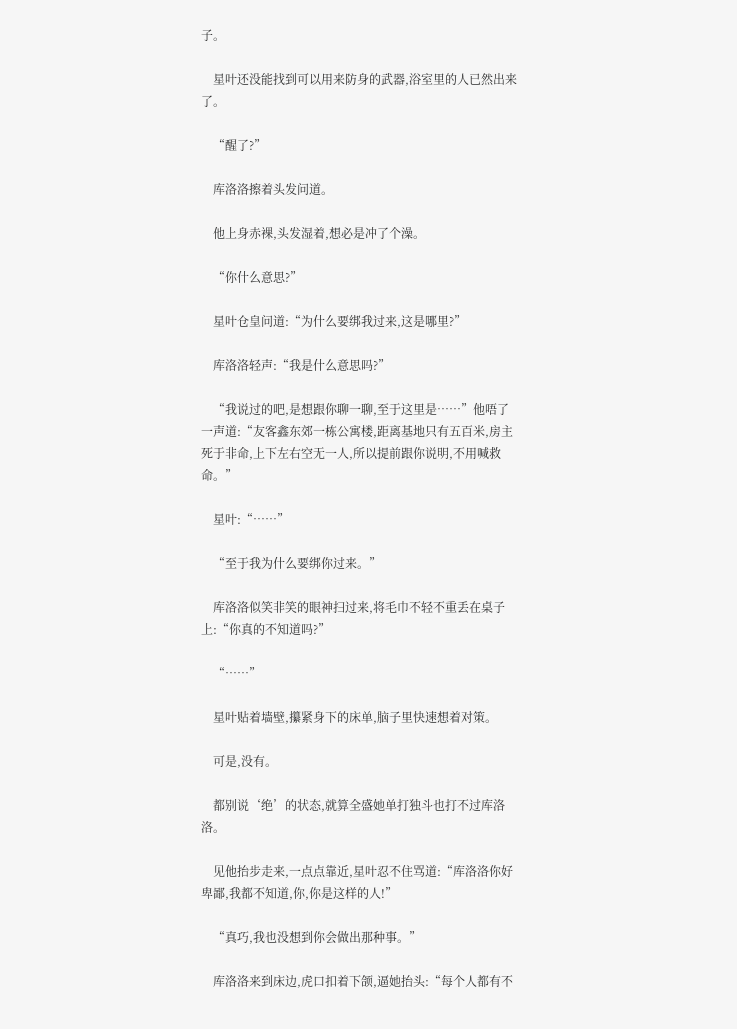子。

    星叶还没能找到可以用来防身的武器,浴室里的人已然出来了。

    “醒了?”

    库洛洛擦着头发问道。

    他上身赤裸,头发湿着,想必是冲了个澡。

    “你什么意思?”

    星叶仓皇问道:“为什么要绑我过来,这是哪里?”

    库洛洛轻声:“我是什么意思吗?”

    “我说过的吧,是想跟你聊一聊,至于这里是……”他唔了一声道:“友客鑫东郊一栋公寓楼,距离基地只有五百米,房主死于非命,上下左右空无一人,所以提前跟你说明,不用喊救命。”

    星叶:“……”

    “至于我为什么要绑你过来。”

    库洛洛似笑非笑的眼神扫过来,将毛巾不轻不重丢在桌子上:“你真的不知道吗?”

    “……”

    星叶贴着墙壁,攥紧身下的床单,脑子里快速想着对策。

    可是,没有。

    都别说‘绝’的状态,就算全盛她单打独斗也打不过库洛洛。

    见他抬步走来,一点点靠近,星叶忍不住骂道:“库洛洛你好卑鄙,我都不知道,你,你是这样的人!”

    “真巧,我也没想到你会做出那种事。”

    库洛洛来到床边,虎口扣着下颌,逼她抬头:“每个人都有不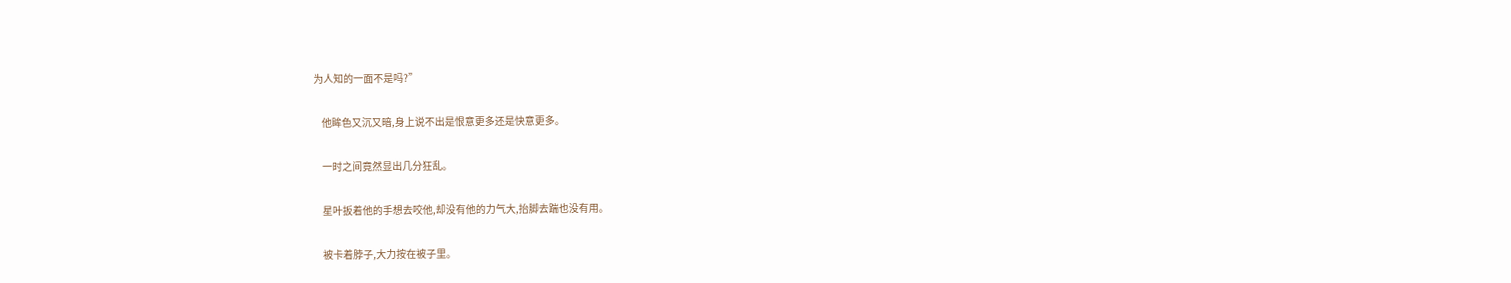为人知的一面不是吗?”

    他眸色又沉又暗,身上说不出是恨意更多还是快意更多。

    一时之间竟然显出几分狂乱。

    星叶扳着他的手想去咬他,却没有他的力气大,抬脚去踹也没有用。

    被卡着脖子,大力按在被子里。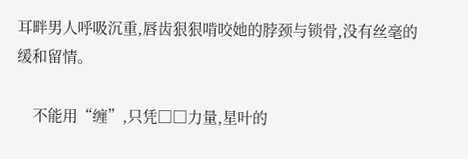耳畔男人呼吸沉重,唇齿狠狠啃咬她的脖颈与锁骨,没有丝毫的缓和留情。

    不能用“缠”,只凭□□力量,星叶的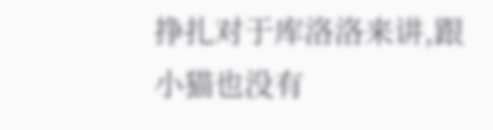挣扎对于库洛洛来讲,跟小猫也没有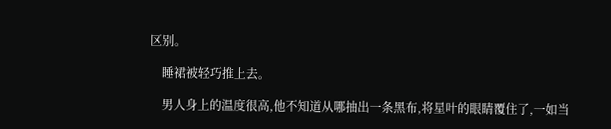区别。

    睡裙被轻巧推上去。

    男人身上的温度很高,他不知道从哪抽出一条黑布,将星叶的眼睛覆住了,一如当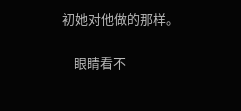初她对他做的那样。

    眼睛看不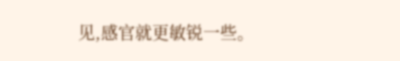见,感官就更敏锐一些。